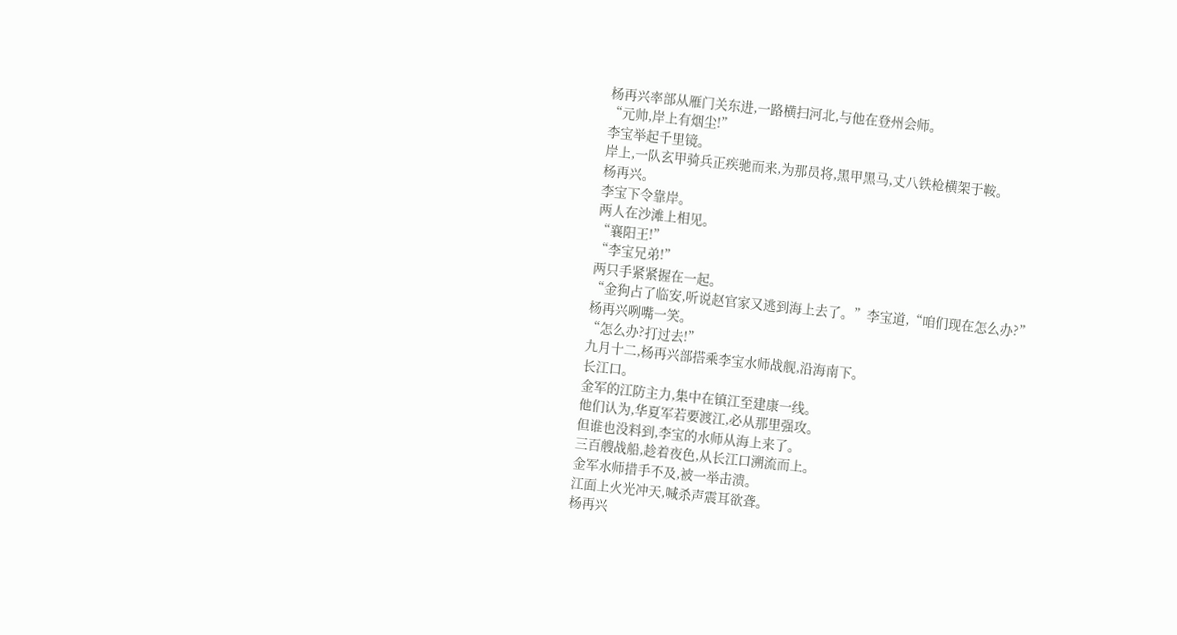杨再兴率部从雁门关东进,一路横扫河北,与他在登州会师。
“元帅,岸上有烟尘!”
李宝举起千里镜。
岸上,一队玄甲骑兵正疾驰而来,为那员将,黑甲黑马,丈八铁枪横架于鞍。
杨再兴。
李宝下令靠岸。
两人在沙滩上相见。
“襄阳王!”
“李宝兄弟!”
两只手紧紧握在一起。
“金狗占了临安,听说赵官家又逃到海上去了。”李宝道,“咱们现在怎么办?”
杨再兴咧嘴一笑。
“怎么办?打过去!”
九月十二,杨再兴部搭乘李宝水师战舰,沿海南下。
长江口。
金军的江防主力,集中在镇江至建康一线。
他们认为,华夏军若要渡江,必从那里强攻。
但谁也没料到,李宝的水师从海上来了。
三百艘战船,趁着夜色,从长江口溯流而上。
金军水师措手不及,被一举击溃。
江面上火光冲天,喊杀声震耳欲聋。
杨再兴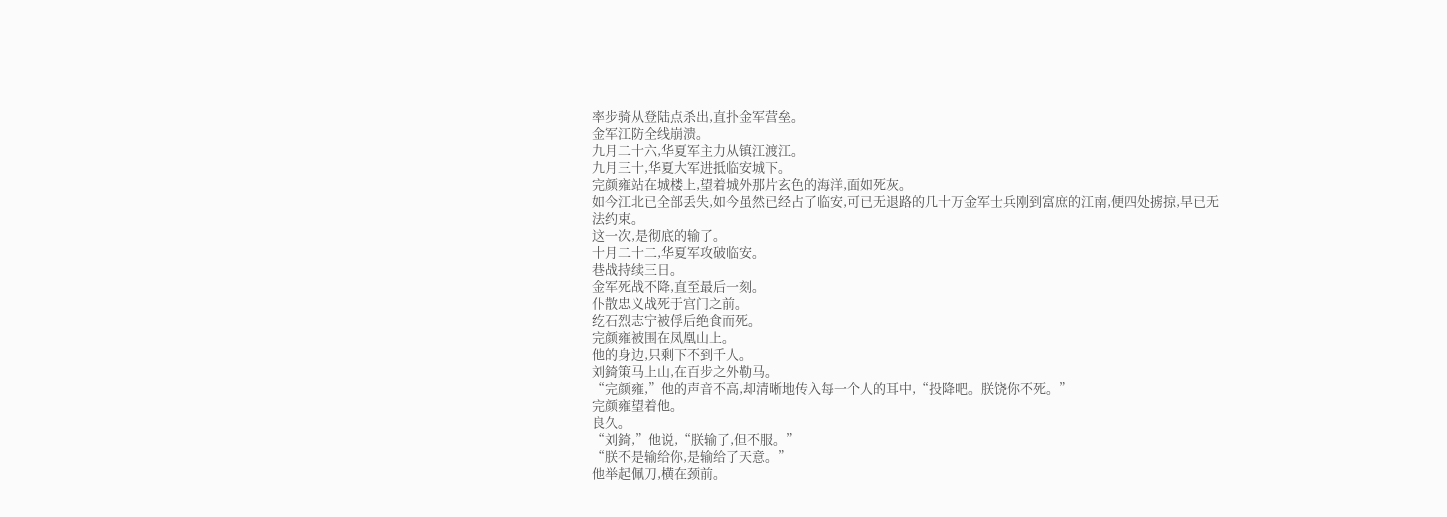率步骑从登陆点杀出,直扑金军营垒。
金军江防全线崩溃。
九月二十六,华夏军主力从镇江渡江。
九月三十,华夏大军进抵临安城下。
完颜雍站在城楼上,望着城外那片玄色的海洋,面如死灰。
如今江北已全部丢失,如今虽然已经占了临安,可已无退路的几十万金军士兵刚到富庶的江南,便四处掳掠,早已无法约束。
这一次,是彻底的输了。
十月二十二,华夏军攻破临安。
巷战持续三日。
金军死战不降,直至最后一刻。
仆散忠义战死于宫门之前。
纥石烈志宁被俘后绝食而死。
完颜雍被围在凤凰山上。
他的身边,只剩下不到千人。
刘錡策马上山,在百步之外勒马。
“完颜雍,”他的声音不高,却清晰地传入每一个人的耳中,“投降吧。朕饶你不死。”
完颜雍望着他。
良久。
“刘錡,”他说,“朕输了,但不服。”
“朕不是输给你,是输给了天意。”
他举起佩刀,横在颈前。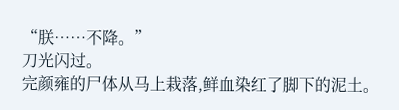“朕……不降。”
刀光闪过。
完颜雍的尸体从马上栽落,鲜血染红了脚下的泥土。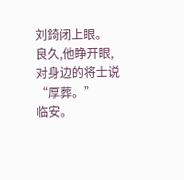刘錡闭上眼。
良久,他睁开眼,对身边的将士说
“厚葬。”
临安。